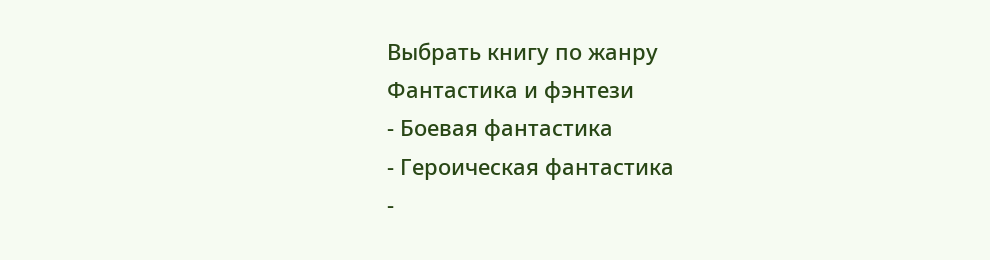Выбрать книгу по жанру
Фантастика и фэнтези
- Боевая фантастика
- Героическая фантастика
-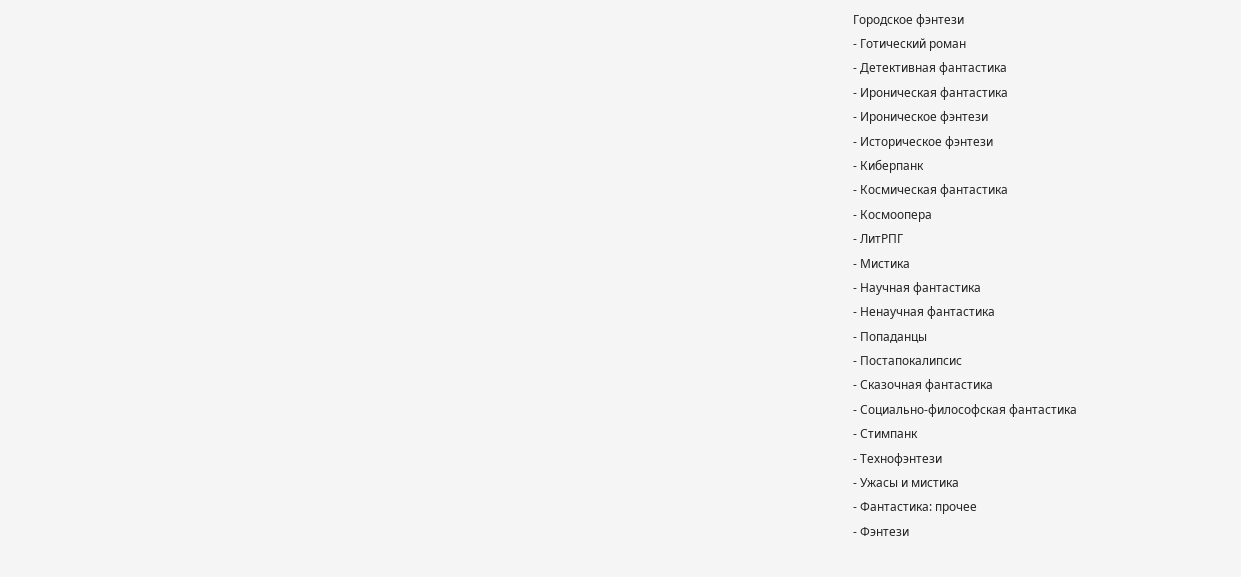Городское фэнтези
- Готический роман
- Детективная фантастика
- Ироническая фантастика
- Ироническое фэнтези
- Историческое фэнтези
- Киберпанк
- Космическая фантастика
- Космоопера
- ЛитРПГ
- Мистика
- Научная фантастика
- Ненаучная фантастика
- Попаданцы
- Постапокалипсис
- Сказочная фантастика
- Социально-философская фантастика
- Стимпанк
- Технофэнтези
- Ужасы и мистика
- Фантастика: прочее
- Фэнтези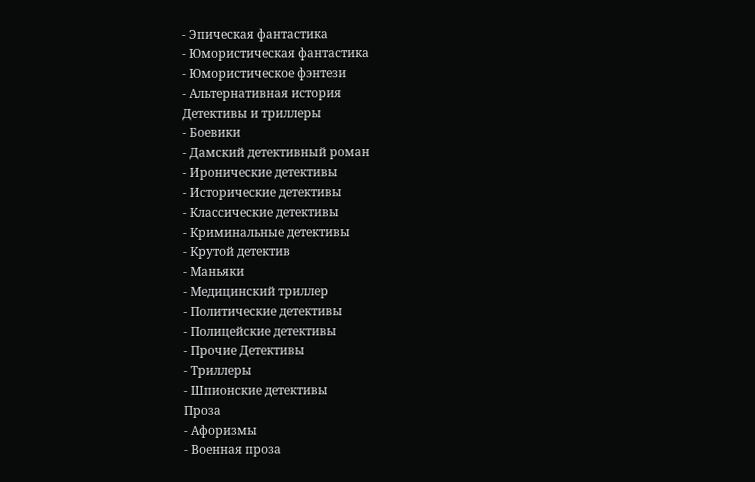- Эпическая фантастика
- Юмористическая фантастика
- Юмористическое фэнтези
- Альтернативная история
Детективы и триллеры
- Боевики
- Дамский детективный роман
- Иронические детективы
- Исторические детективы
- Классические детективы
- Криминальные детективы
- Крутой детектив
- Маньяки
- Медицинский триллер
- Политические детективы
- Полицейские детективы
- Прочие Детективы
- Триллеры
- Шпионские детективы
Проза
- Афоризмы
- Военная проза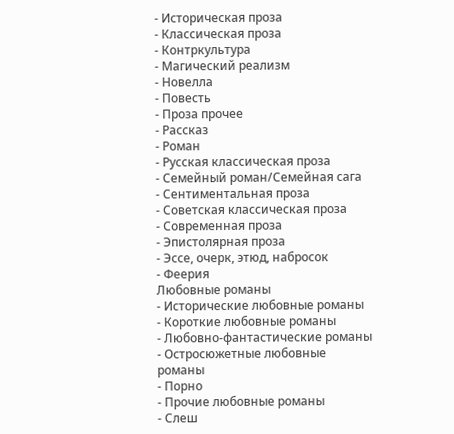- Историческая проза
- Классическая проза
- Контркультура
- Магический реализм
- Новелла
- Повесть
- Проза прочее
- Рассказ
- Роман
- Русская классическая проза
- Семейный роман/Семейная сага
- Сентиментальная проза
- Советская классическая проза
- Современная проза
- Эпистолярная проза
- Эссе, очерк, этюд, набросок
- Феерия
Любовные романы
- Исторические любовные романы
- Короткие любовные романы
- Любовно-фантастические романы
- Остросюжетные любовные романы
- Порно
- Прочие любовные романы
- Слеш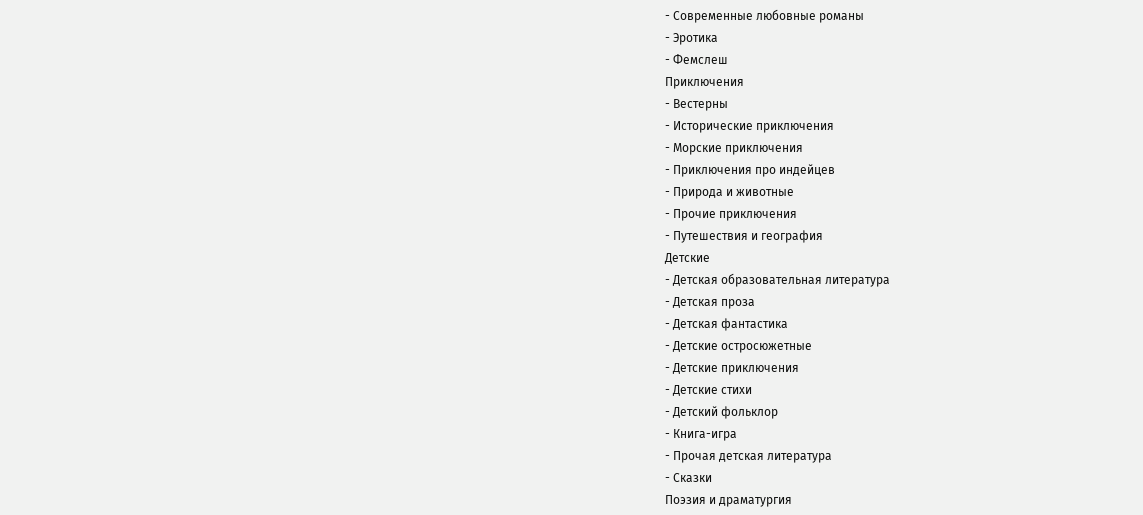- Современные любовные романы
- Эротика
- Фемслеш
Приключения
- Вестерны
- Исторические приключения
- Морские приключения
- Приключения про индейцев
- Природа и животные
- Прочие приключения
- Путешествия и география
Детские
- Детская образовательная литература
- Детская проза
- Детская фантастика
- Детские остросюжетные
- Детские приключения
- Детские стихи
- Детский фольклор
- Книга-игра
- Прочая детская литература
- Сказки
Поэзия и драматургия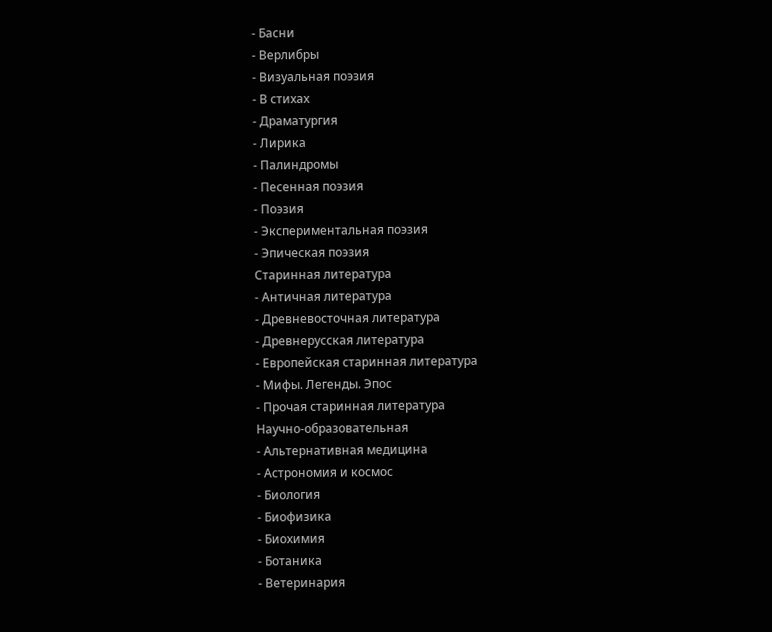- Басни
- Верлибры
- Визуальная поэзия
- В стихах
- Драматургия
- Лирика
- Палиндромы
- Песенная поэзия
- Поэзия
- Экспериментальная поэзия
- Эпическая поэзия
Старинная литература
- Античная литература
- Древневосточная литература
- Древнерусская литература
- Европейская старинная литература
- Мифы. Легенды. Эпос
- Прочая старинная литература
Научно-образовательная
- Альтернативная медицина
- Астрономия и космос
- Биология
- Биофизика
- Биохимия
- Ботаника
- Ветеринария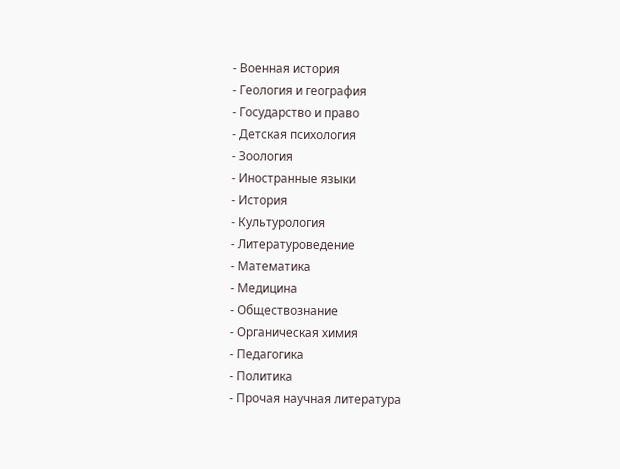- Военная история
- Геология и география
- Государство и право
- Детская психология
- Зоология
- Иностранные языки
- История
- Культурология
- Литературоведение
- Математика
- Медицина
- Обществознание
- Органическая химия
- Педагогика
- Политика
- Прочая научная литература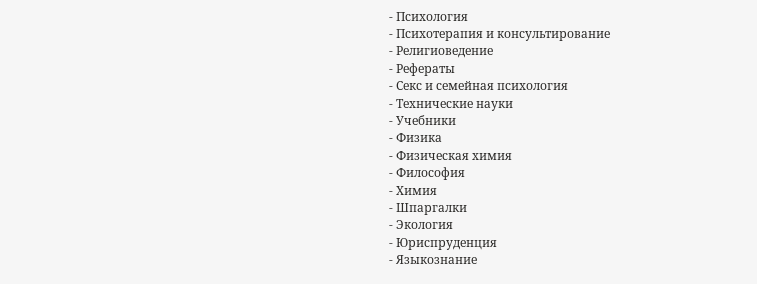- Психология
- Психотерапия и консультирование
- Религиоведение
- Рефераты
- Секс и семейная психология
- Технические науки
- Учебники
- Физика
- Физическая химия
- Философия
- Химия
- Шпаргалки
- Экология
- Юриспруденция
- Языкознание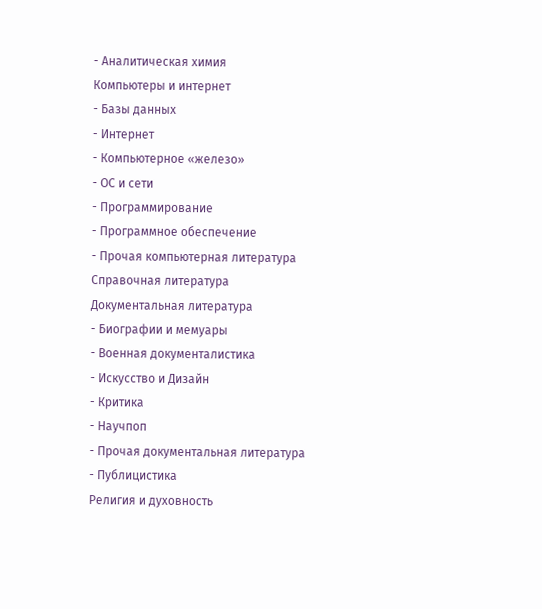- Аналитическая химия
Компьютеры и интернет
- Базы данных
- Интернет
- Компьютерное «железо»
- ОС и сети
- Программирование
- Программное обеспечение
- Прочая компьютерная литература
Справочная литература
Документальная литература
- Биографии и мемуары
- Военная документалистика
- Искусство и Дизайн
- Критика
- Научпоп
- Прочая документальная литература
- Публицистика
Религия и духовность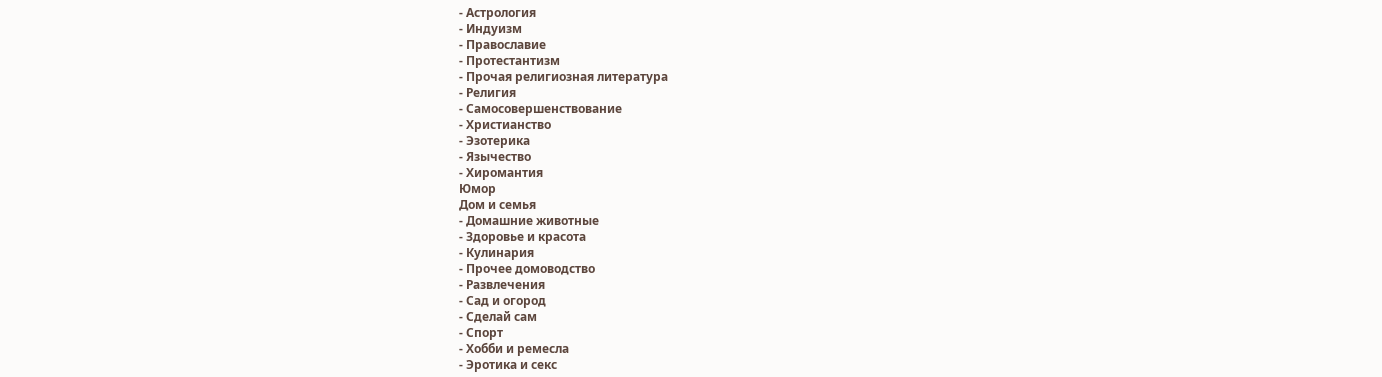- Астрология
- Индуизм
- Православие
- Протестантизм
- Прочая религиозная литература
- Религия
- Самосовершенствование
- Христианство
- Эзотерика
- Язычество
- Хиромантия
Юмор
Дом и семья
- Домашние животные
- Здоровье и красота
- Кулинария
- Прочее домоводство
- Развлечения
- Сад и огород
- Сделай сам
- Спорт
- Хобби и ремесла
- Эротика и секс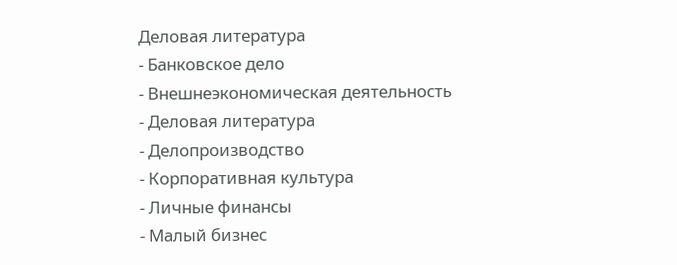Деловая литература
- Банковское дело
- Внешнеэкономическая деятельность
- Деловая литература
- Делопроизводство
- Корпоративная культура
- Личные финансы
- Малый бизнес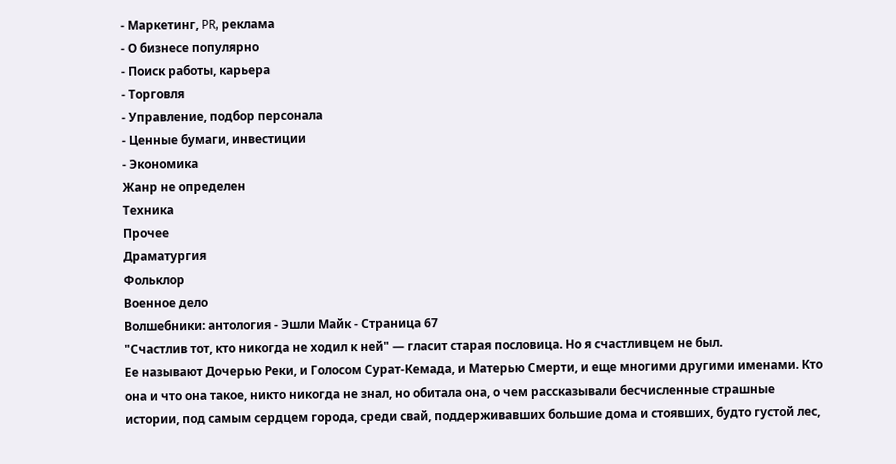- Маркетинг, PR, реклама
- О бизнесе популярно
- Поиск работы, карьера
- Торговля
- Управление, подбор персонала
- Ценные бумаги, инвестиции
- Экономика
Жанр не определен
Техника
Прочее
Драматургия
Фольклор
Военное дело
Волшебники: антология - Эшли Майк - Страница 67
"Счастлив тот, кто никогда не ходил к ней" — гласит старая пословица. Но я счастливцем не был.
Ее называют Дочерью Реки, и Голосом Сурат-Кемада, и Матерью Смерти, и еще многими другими именами. Кто она и что она такое, никто никогда не знал, но обитала она, о чем рассказывали бесчисленные страшные истории, под самым сердцем города, среди свай, поддерживавших большие дома и стоявших, будто густой лес,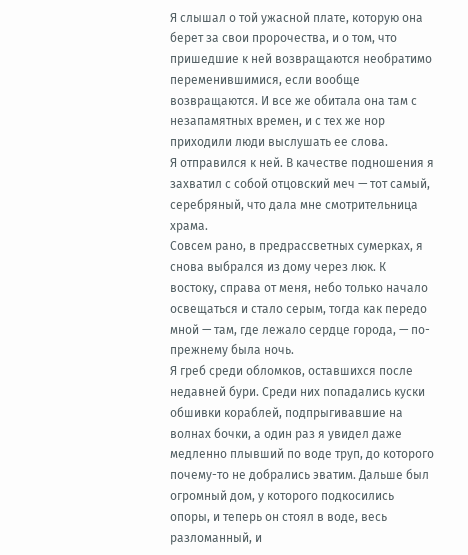Я слышал о той ужасной плате, которую она берет за свои пророчества, и о том, что пришедшие к ней возвращаются необратимо переменившимися, если вообще возвращаются. И все же обитала она там с незапамятных времен, и с тех же нор приходили люди выслушать ее слова.
Я отправился к ней. В качестве подношения я захватил с собой отцовский меч — тот самый, серебряный, что дала мне смотрительница храма.
Совсем рано, в предрассветных сумерках, я снова выбрался из дому через люк. К востоку, справа от меня, небо только начало освещаться и стало серым, тогда как передо мной — там, где лежало сердце города, — по-прежнему была ночь.
Я греб среди обломков, оставшихся после недавней бури. Среди них попадались куски обшивки кораблей, подпрыгивавшие на волнах бочки, а один раз я увидел даже медленно плывший по воде труп, до которого почему-то не добрались эватим. Дальше был огромный дом, у которого подкосились опоры, и теперь он стоял в воде, весь разломанный, и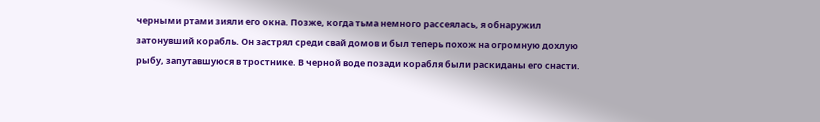черными ртами зияли его окна. Позже, когда тьма немного рассеялась, я обнаружил затонувший корабль. Он застрял среди свай домов и был теперь похож на огромную дохлую рыбу, запутавшуюся в тростнике. В черной воде позади корабля были раскиданы его снасти.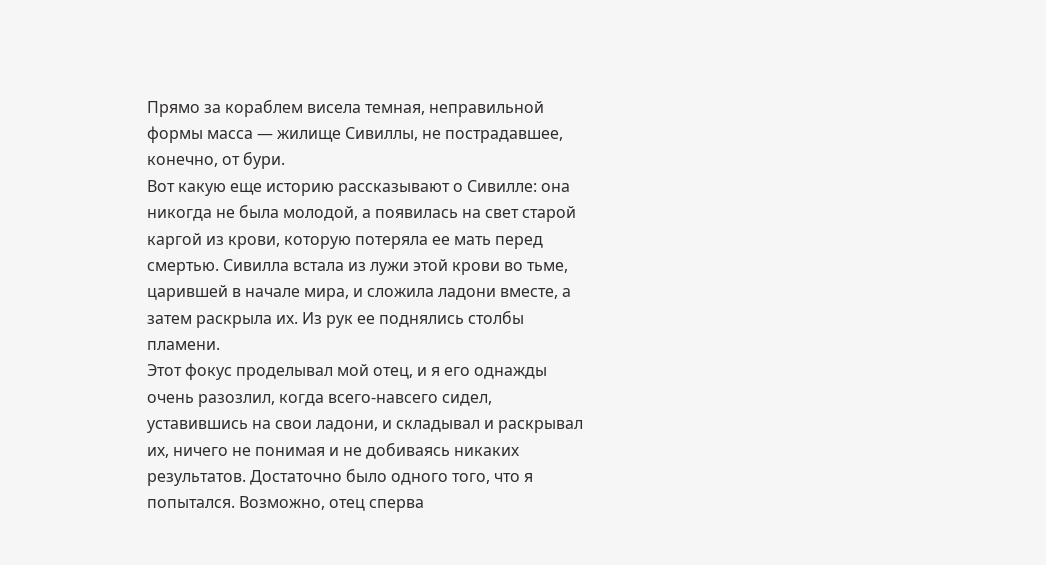Прямо за кораблем висела темная, неправильной формы масса — жилище Сивиллы, не пострадавшее, конечно, от бури.
Вот какую еще историю рассказывают о Сивилле: она никогда не была молодой, а появилась на свет старой каргой из крови, которую потеряла ее мать перед смертью. Сивилла встала из лужи этой крови во тьме, царившей в начале мира, и сложила ладони вместе, а затем раскрыла их. Из рук ее поднялись столбы пламени.
Этот фокус проделывал мой отец, и я его однажды очень разозлил, когда всего-навсего сидел, уставившись на свои ладони, и складывал и раскрывал их, ничего не понимая и не добиваясь никаких результатов. Достаточно было одного того, что я попытался. Возможно, отец сперва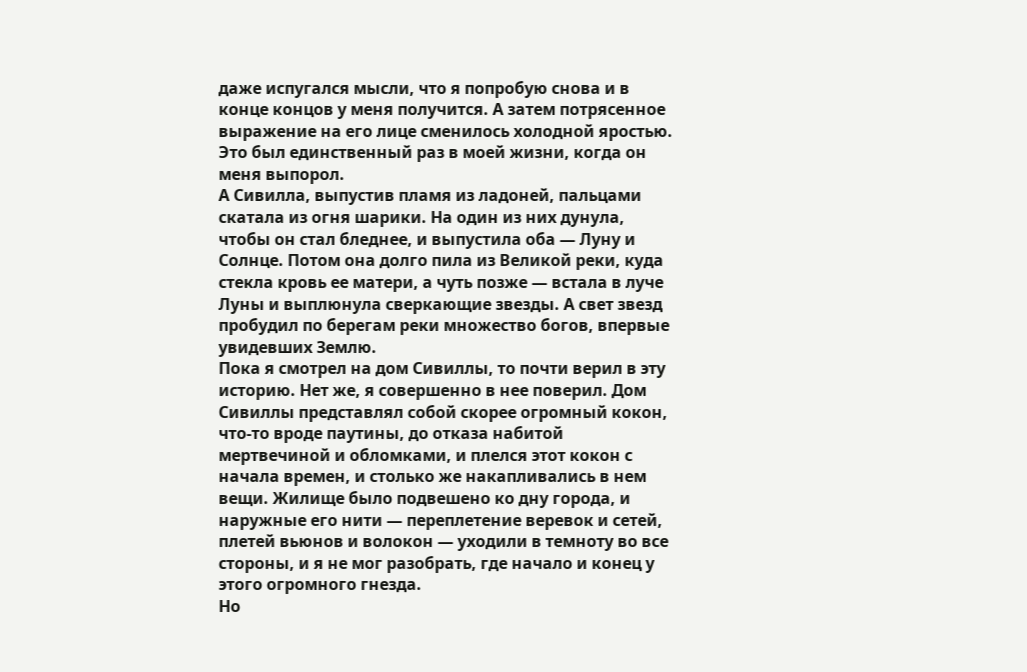даже испугался мысли, что я попробую снова и в конце концов у меня получится. А затем потрясенное выражение на его лице сменилось холодной яростью. Это был единственный раз в моей жизни, когда он меня выпорол.
А Сивилла, выпустив пламя из ладоней, пальцами скатала из огня шарики. На один из них дунула, чтобы он стал бледнее, и выпустила оба — Луну и Солнце. Потом она долго пила из Великой реки, куда стекла кровь ее матери, а чуть позже — встала в луче Луны и выплюнула сверкающие звезды. А свет звезд пробудил по берегам реки множество богов, впервые увидевших Землю.
Пока я смотрел на дом Сивиллы, то почти верил в эту историю. Нет же, я совершенно в нее поверил. Дом Сивиллы представлял собой скорее огромный кокон, что-то вроде паутины, до отказа набитой мертвечиной и обломками, и плелся этот кокон с начала времен, и столько же накапливались в нем вещи. Жилище было подвешено ко дну города, и наружные его нити — переплетение веревок и сетей, плетей вьюнов и волокон — уходили в темноту во все стороны, и я не мог разобрать, где начало и конец у этого огромного гнезда.
Но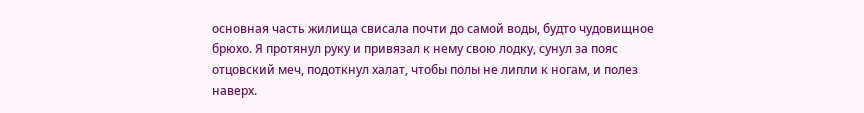основная часть жилища свисала почти до самой воды, будто чудовищное брюхо. Я протянул руку и привязал к нему свою лодку, сунул за пояс отцовский меч, подоткнул халат, чтобы полы не липли к ногам, и полез наверх.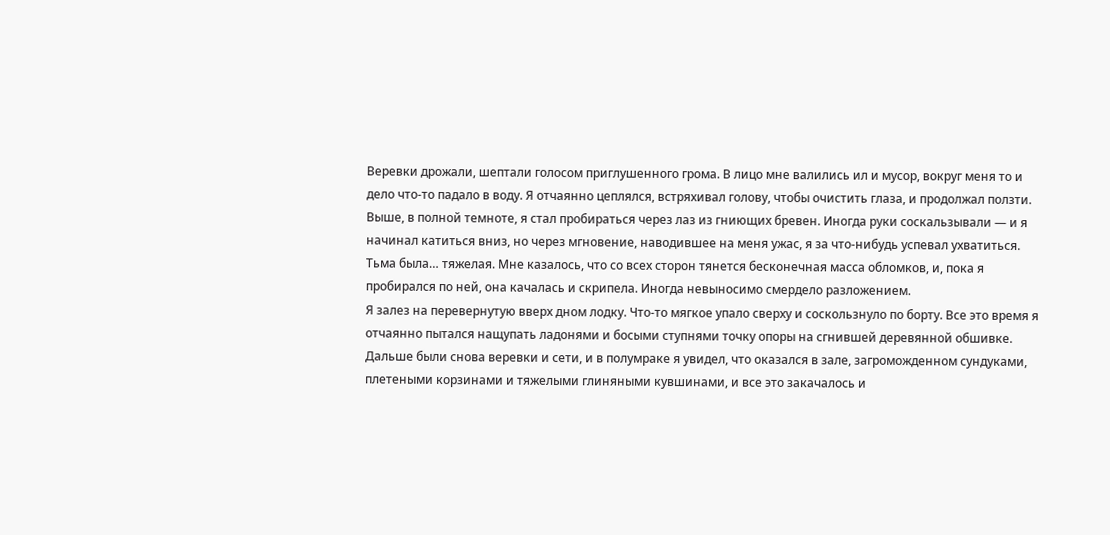Веревки дрожали, шептали голосом приглушенного грома. В лицо мне валились ил и мусор, вокруг меня то и дело что-то падало в воду. Я отчаянно цеплялся, встряхивал голову, чтобы очистить глаза, и продолжал ползти.
Выше, в полной темноте, я стал пробираться через лаз из гниющих бревен. Иногда руки соскальзывали — и я начинал катиться вниз, но через мгновение, наводившее на меня ужас, я за что-нибудь успевал ухватиться. Тьма была… тяжелая. Мне казалось, что со всех сторон тянется бесконечная масса обломков, и, пока я пробирался по ней, она качалась и скрипела. Иногда невыносимо смердело разложением.
Я залез на перевернутую вверх дном лодку. Что-то мягкое упало сверху и соскользнуло по борту. Все это время я отчаянно пытался нащупать ладонями и босыми ступнями точку опоры на сгнившей деревянной обшивке.
Дальше были снова веревки и сети, и в полумраке я увидел, что оказался в зале, загроможденном сундуками, плетеными корзинами и тяжелыми глиняными кувшинами, и все это закачалось и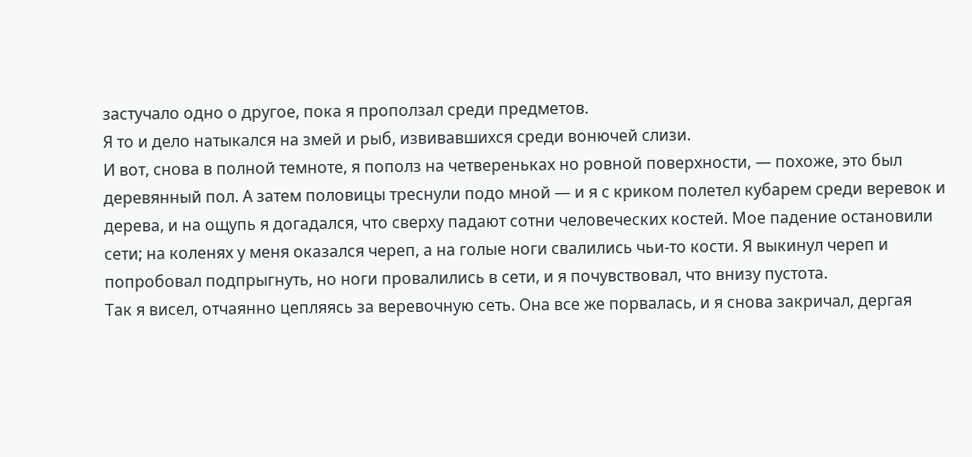застучало одно о другое, пока я проползал среди предметов.
Я то и дело натыкался на змей и рыб, извивавшихся среди вонючей слизи.
И вот, снова в полной темноте, я пополз на четвереньках но ровной поверхности, — похоже, это был деревянный пол. А затем половицы треснули подо мной — и я с криком полетел кубарем среди веревок и дерева, и на ощупь я догадался, что сверху падают сотни человеческих костей. Мое падение остановили сети; на коленях у меня оказался череп, а на голые ноги свалились чьи-то кости. Я выкинул череп и попробовал подпрыгнуть, но ноги провалились в сети, и я почувствовал, что внизу пустота.
Так я висел, отчаянно цепляясь за веревочную сеть. Она все же порвалась, и я снова закричал, дергая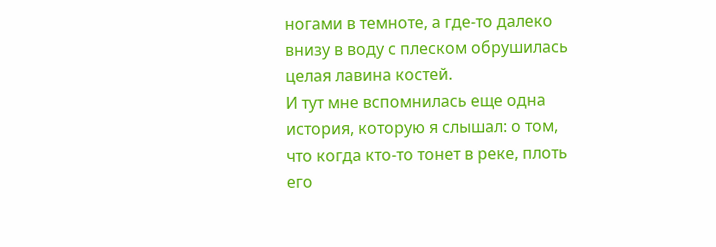ногами в темноте, а где-то далеко внизу в воду с плеском обрушилась целая лавина костей.
И тут мне вспомнилась еще одна история, которую я слышал: о том, что когда кто-то тонет в реке, плоть его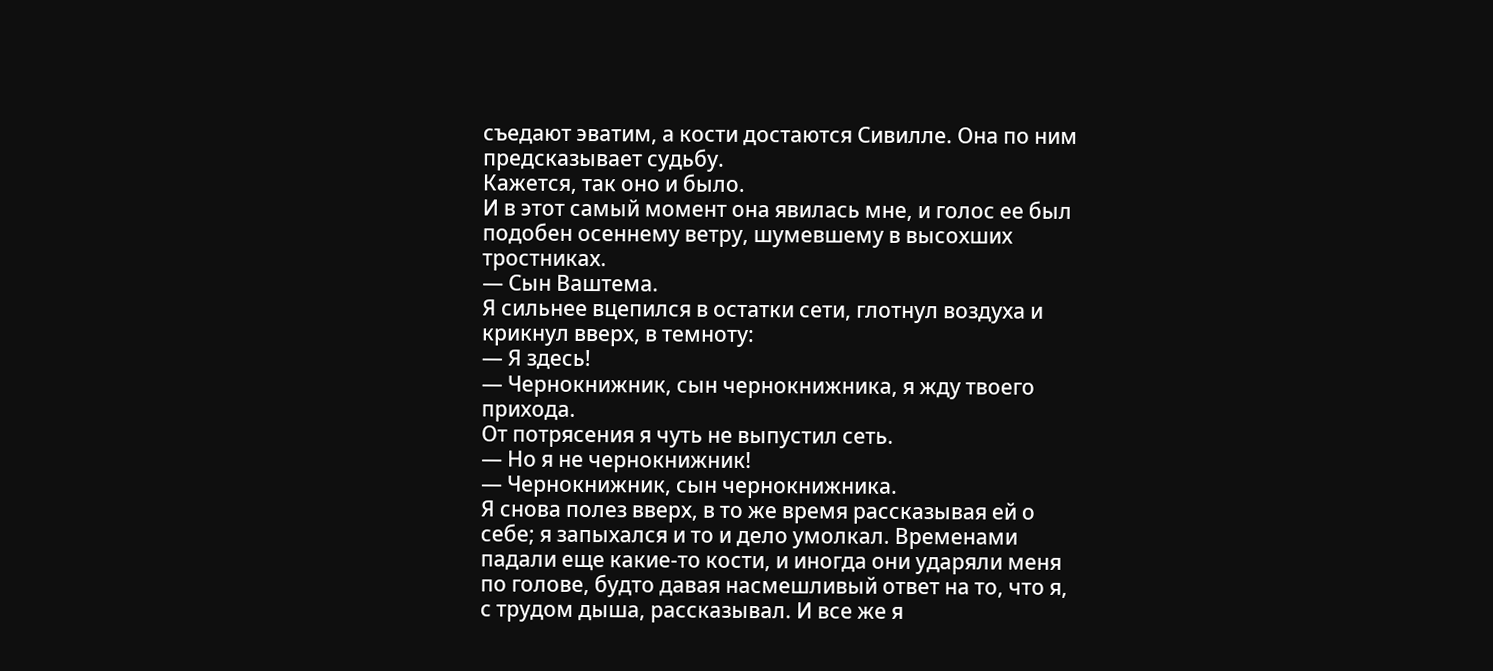съедают эватим, а кости достаются Сивилле. Она по ним предсказывает судьбу.
Кажется, так оно и было.
И в этот самый момент она явилась мне, и голос ее был подобен осеннему ветру, шумевшему в высохших тростниках.
— Сын Ваштема.
Я сильнее вцепился в остатки сети, глотнул воздуха и крикнул вверх, в темноту:
— Я здесь!
— Чернокнижник, сын чернокнижника, я жду твоего прихода.
От потрясения я чуть не выпустил сеть.
— Но я не чернокнижник!
— Чернокнижник, сын чернокнижника.
Я снова полез вверх, в то же время рассказывая ей о себе; я запыхался и то и дело умолкал. Временами падали еще какие-то кости, и иногда они ударяли меня по голове, будто давая насмешливый ответ на то, что я, с трудом дыша, рассказывал. И все же я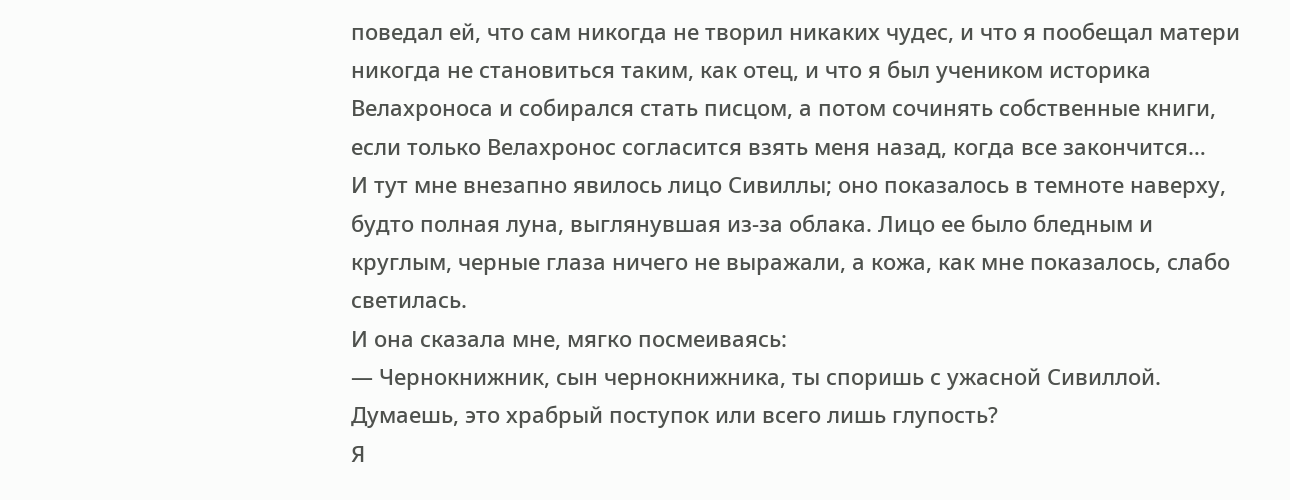поведал ей, что сам никогда не творил никаких чудес, и что я пообещал матери никогда не становиться таким, как отец, и что я был учеником историка Велахроноса и собирался стать писцом, а потом сочинять собственные книги, если только Велахронос согласится взять меня назад, когда все закончится…
И тут мне внезапно явилось лицо Сивиллы; оно показалось в темноте наверху, будто полная луна, выглянувшая из-за облака. Лицо ее было бледным и круглым, черные глаза ничего не выражали, а кожа, как мне показалось, слабо светилась.
И она сказала мне, мягко посмеиваясь:
— Чернокнижник, сын чернокнижника, ты споришь с ужасной Сивиллой. Думаешь, это храбрый поступок или всего лишь глупость?
Я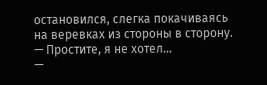остановился, слегка покачиваясь на веревках из стороны в сторону.
— Простите, я не хотел…
—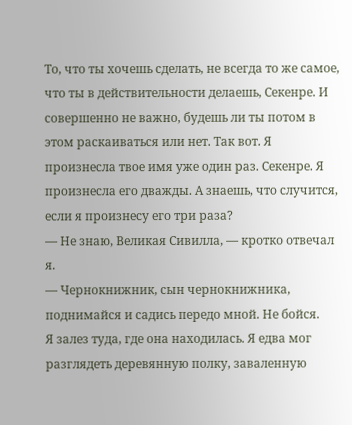То, что ты хочешь сделать, не всегда то же самое, что ты в действительности делаешь, Секенре. И совершенно не важно, будешь ли ты потом в этом раскаиваться или нет. Так вот. Я произнесла твое имя уже один раз. Секенре. Я произнесла его дважды. А знаешь, что случится, если я произнесу его три раза?
— Не знаю, Великая Сивилла, — кротко отвечал я.
— Чернокнижник, сын чернокнижника, поднимайся и садись передо мной. Не бойся.
Я залез туда, где она находилась. Я едва мог разглядеть деревянную полку, заваленную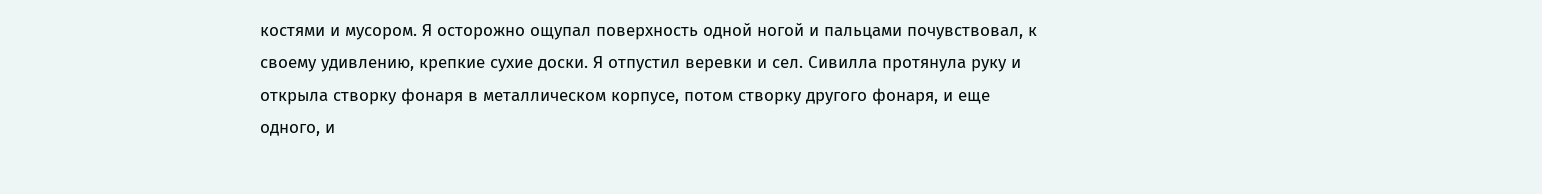костями и мусором. Я осторожно ощупал поверхность одной ногой и пальцами почувствовал, к своему удивлению, крепкие сухие доски. Я отпустил веревки и сел. Сивилла протянула руку и открыла створку фонаря в металлическом корпусе, потом створку другого фонаря, и еще одного, и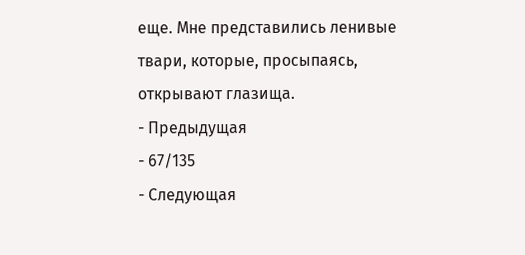еще. Мне представились ленивые твари, которые, просыпаясь, открывают глазища.
- Предыдущая
- 67/135
- Следующая